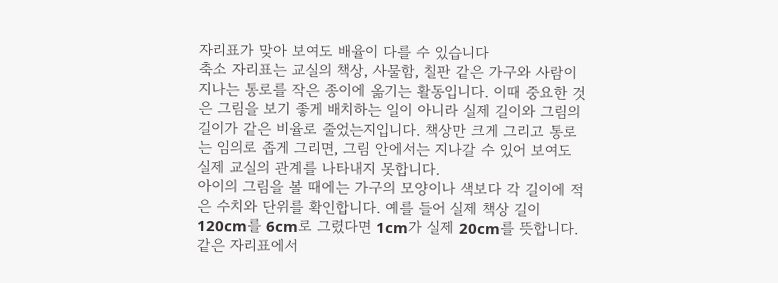자리표가 맞아 보여도 배율이 다를 수 있습니다
축소 자리표는 교실의 책상, 사물함, 칠판 같은 가구와 사람이 지나는 통로를 작은 종이에 옮기는 활동입니다. 이때 중요한 것은 그림을 보기 좋게 배치하는 일이 아니라 실제 길이와 그림의 길이가 같은 비율로 줄었는지입니다. 책상만 크게 그리고 통로는 임의로 좁게 그리면, 그림 안에서는 지나갈 수 있어 보여도 실제 교실의 관계를 나타내지 못합니다.
아이의 그림을 볼 때에는 가구의 모양이나 색보다 각 길이에 적은 수치와 단위를 확인합니다. 예를 들어 실제 책상 길이 120cm를 6cm로 그렸다면 1cm가 실제 20cm를 뜻합니다. 같은 자리표에서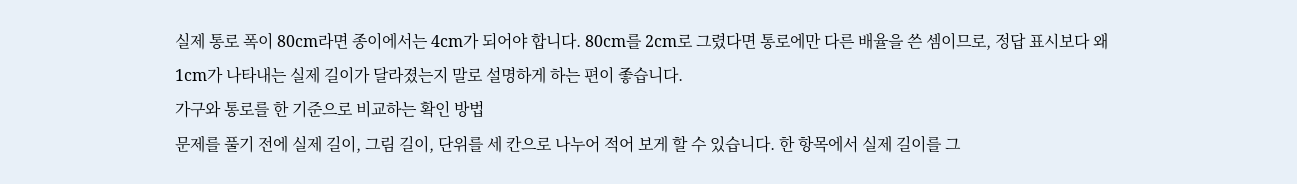실제 통로 폭이 80cm라면 종이에서는 4cm가 되어야 합니다. 80cm를 2cm로 그렸다면 통로에만 다른 배율을 쓴 셈이므로, 정답 표시보다 왜 1cm가 나타내는 실제 길이가 달라졌는지 말로 설명하게 하는 편이 좋습니다.
가구와 통로를 한 기준으로 비교하는 확인 방법
문제를 풀기 전에 실제 길이, 그림 길이, 단위를 세 칸으로 나누어 적어 보게 할 수 있습니다. 한 항목에서 실제 길이를 그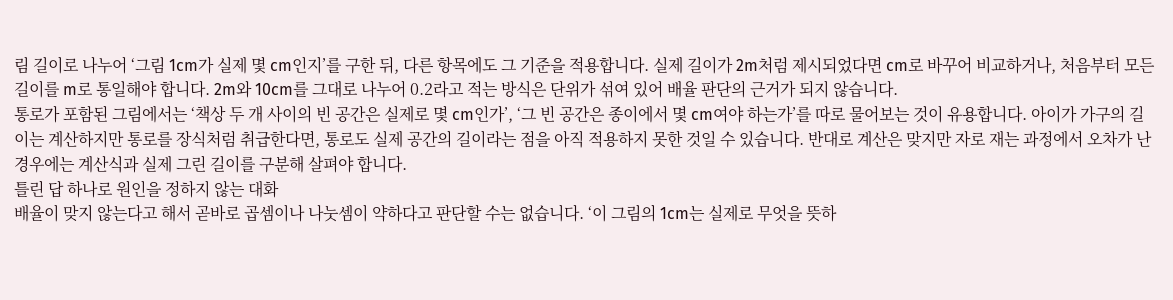림 길이로 나누어 ‘그림 1cm가 실제 몇 cm인지’를 구한 뒤, 다른 항목에도 그 기준을 적용합니다. 실제 길이가 2m처럼 제시되었다면 cm로 바꾸어 비교하거나, 처음부터 모든 길이를 m로 통일해야 합니다. 2m와 10cm를 그대로 나누어 0.2라고 적는 방식은 단위가 섞여 있어 배율 판단의 근거가 되지 않습니다.
통로가 포함된 그림에서는 ‘책상 두 개 사이의 빈 공간은 실제로 몇 cm인가’, ‘그 빈 공간은 종이에서 몇 cm여야 하는가’를 따로 물어보는 것이 유용합니다. 아이가 가구의 길이는 계산하지만 통로를 장식처럼 취급한다면, 통로도 실제 공간의 길이라는 점을 아직 적용하지 못한 것일 수 있습니다. 반대로 계산은 맞지만 자로 재는 과정에서 오차가 난 경우에는 계산식과 실제 그린 길이를 구분해 살펴야 합니다.
틀린 답 하나로 원인을 정하지 않는 대화
배율이 맞지 않는다고 해서 곧바로 곱셈이나 나눗셈이 약하다고 판단할 수는 없습니다. ‘이 그림의 1cm는 실제로 무엇을 뜻하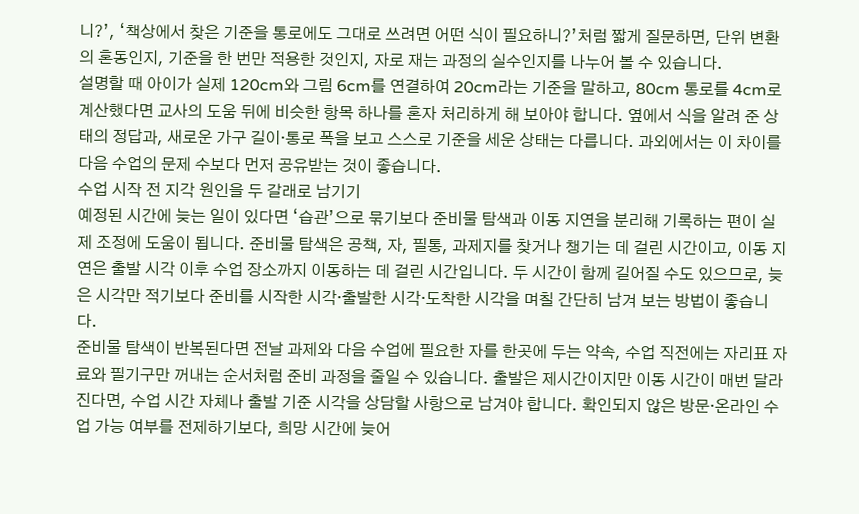니?’, ‘책상에서 찾은 기준을 통로에도 그대로 쓰려면 어떤 식이 필요하니?’처럼 짧게 질문하면, 단위 변환의 혼동인지, 기준을 한 번만 적용한 것인지, 자로 재는 과정의 실수인지를 나누어 볼 수 있습니다.
설명할 때 아이가 실제 120cm와 그림 6cm를 연결하여 20cm라는 기준을 말하고, 80cm 통로를 4cm로 계산했다면 교사의 도움 뒤에 비슷한 항목 하나를 혼자 처리하게 해 보아야 합니다. 옆에서 식을 알려 준 상태의 정답과, 새로운 가구 길이·통로 폭을 보고 스스로 기준을 세운 상태는 다릅니다. 과외에서는 이 차이를 다음 수업의 문제 수보다 먼저 공유받는 것이 좋습니다.
수업 시작 전 지각 원인을 두 갈래로 남기기
예정된 시간에 늦는 일이 있다면 ‘습관’으로 묶기보다 준비물 탐색과 이동 지연을 분리해 기록하는 편이 실제 조정에 도움이 됩니다. 준비물 탐색은 공책, 자, 필통, 과제지를 찾거나 챙기는 데 걸린 시간이고, 이동 지연은 출발 시각 이후 수업 장소까지 이동하는 데 걸린 시간입니다. 두 시간이 함께 길어질 수도 있으므로, 늦은 시각만 적기보다 준비를 시작한 시각·출발한 시각·도착한 시각을 며칠 간단히 남겨 보는 방법이 좋습니다.
준비물 탐색이 반복된다면 전날 과제와 다음 수업에 필요한 자를 한곳에 두는 약속, 수업 직전에는 자리표 자료와 필기구만 꺼내는 순서처럼 준비 과정을 줄일 수 있습니다. 출발은 제시간이지만 이동 시간이 매번 달라진다면, 수업 시간 자체나 출발 기준 시각을 상담할 사항으로 남겨야 합니다. 확인되지 않은 방문·온라인 수업 가능 여부를 전제하기보다, 희망 시간에 늦어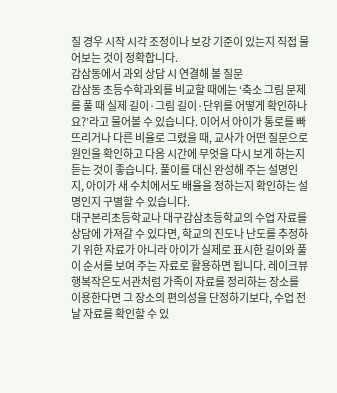질 경우 시작 시각 조정이나 보강 기준이 있는지 직접 물어보는 것이 정확합니다.
감삼동에서 과외 상담 시 연결해 볼 질문
감삼동 초등수학과외를 비교할 때에는 ‘축소 그림 문제를 풀 때 실제 길이·그림 길이·단위를 어떻게 확인하나요?’라고 물어볼 수 있습니다. 이어서 아이가 통로를 빠뜨리거나 다른 비율로 그렸을 때, 교사가 어떤 질문으로 원인을 확인하고 다음 시간에 무엇을 다시 보게 하는지 듣는 것이 좋습니다. 풀이를 대신 완성해 주는 설명인지, 아이가 새 수치에서도 배율을 정하는지 확인하는 설명인지 구별할 수 있습니다.
대구본리초등학교나 대구감삼초등학교의 수업 자료를 상담에 가져갈 수 있다면, 학교의 진도나 난도를 추정하기 위한 자료가 아니라 아이가 실제로 표시한 길이와 풀이 순서를 보여 주는 자료로 활용하면 됩니다. 레이크뷰행복작은도서관처럼 가족이 자료를 정리하는 장소를 이용한다면 그 장소의 편의성을 단정하기보다, 수업 전날 자료를 확인할 수 있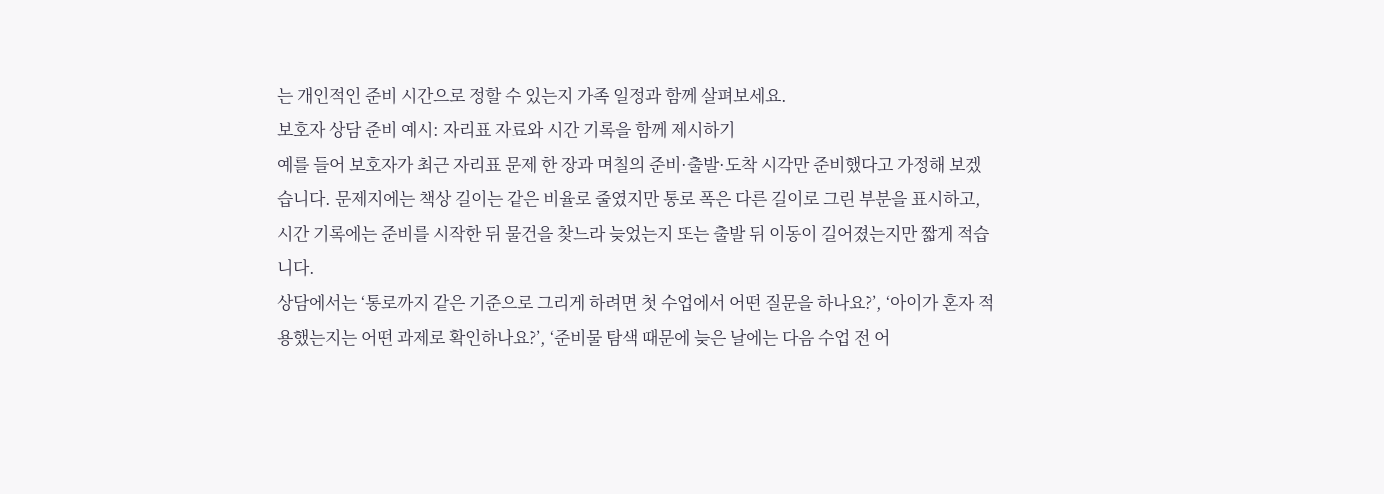는 개인적인 준비 시간으로 정할 수 있는지 가족 일정과 함께 살펴보세요.
보호자 상담 준비 예시: 자리표 자료와 시간 기록을 함께 제시하기
예를 들어 보호자가 최근 자리표 문제 한 장과 며칠의 준비·출발·도착 시각만 준비했다고 가정해 보겠습니다. 문제지에는 책상 길이는 같은 비율로 줄였지만 통로 폭은 다른 길이로 그린 부분을 표시하고, 시간 기록에는 준비를 시작한 뒤 물건을 찾느라 늦었는지 또는 출발 뒤 이동이 길어졌는지만 짧게 적습니다.
상담에서는 ‘통로까지 같은 기준으로 그리게 하려면 첫 수업에서 어떤 질문을 하나요?’, ‘아이가 혼자 적용했는지는 어떤 과제로 확인하나요?’, ‘준비물 탐색 때문에 늦은 날에는 다음 수업 전 어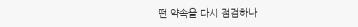떤 약속을 다시 점검하나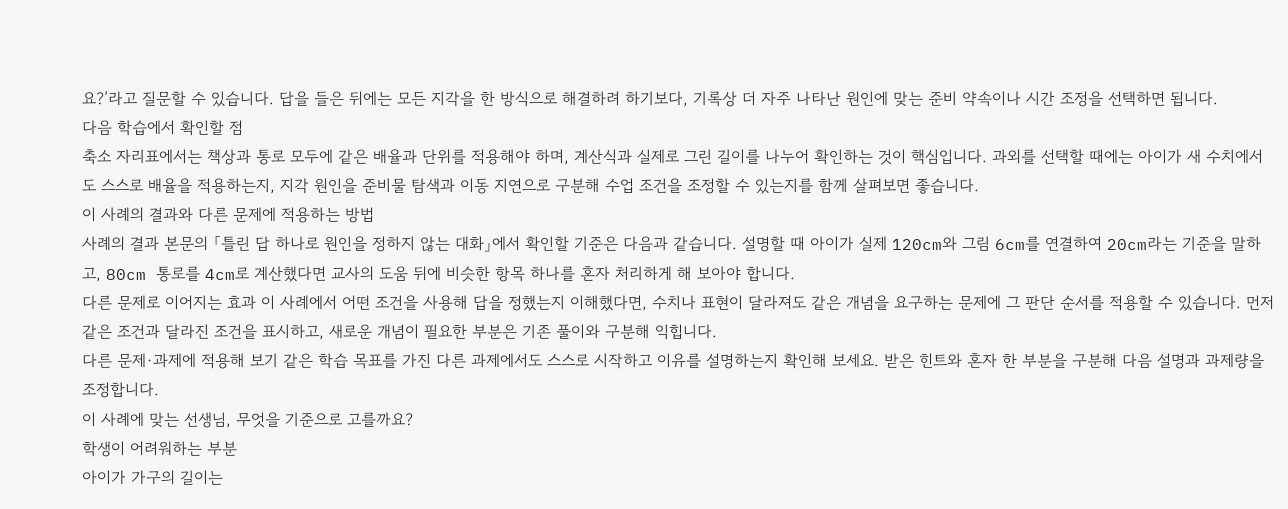요?’라고 질문할 수 있습니다. 답을 들은 뒤에는 모든 지각을 한 방식으로 해결하려 하기보다, 기록상 더 자주 나타난 원인에 맞는 준비 약속이나 시간 조정을 선택하면 됩니다.
다음 학습에서 확인할 점
축소 자리표에서는 책상과 통로 모두에 같은 배율과 단위를 적용해야 하며, 계산식과 실제로 그린 길이를 나누어 확인하는 것이 핵심입니다. 과외를 선택할 때에는 아이가 새 수치에서도 스스로 배율을 적용하는지, 지각 원인을 준비물 탐색과 이동 지연으로 구분해 수업 조건을 조정할 수 있는지를 함께 살펴보면 좋습니다.
이 사례의 결과와 다른 문제에 적용하는 방법
사례의 결과 본문의 「틀린 답 하나로 원인을 정하지 않는 대화」에서 확인할 기준은 다음과 같습니다. 설명할 때 아이가 실제 120cm와 그림 6cm를 연결하여 20cm라는 기준을 말하고, 80cm 통로를 4cm로 계산했다면 교사의 도움 뒤에 비슷한 항목 하나를 혼자 처리하게 해 보아야 합니다.
다른 문제로 이어지는 효과 이 사례에서 어떤 조건을 사용해 답을 정했는지 이해했다면, 수치나 표현이 달라져도 같은 개념을 요구하는 문제에 그 판단 순서를 적용할 수 있습니다. 먼저 같은 조건과 달라진 조건을 표시하고, 새로운 개념이 필요한 부분은 기존 풀이와 구분해 익힙니다.
다른 문제·과제에 적용해 보기 같은 학습 목표를 가진 다른 과제에서도 스스로 시작하고 이유를 설명하는지 확인해 보세요. 받은 힌트와 혼자 한 부분을 구분해 다음 설명과 과제량을 조정합니다.
이 사례에 맞는 선생님, 무엇을 기준으로 고를까요?
학생이 어려워하는 부분
아이가 가구의 길이는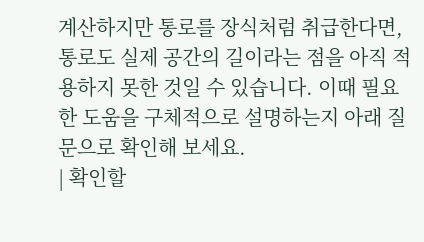계산하지만 통로를 장식처럼 취급한다면, 통로도 실제 공간의 길이라는 점을 아직 적용하지 못한 것일 수 있습니다. 이때 필요한 도움을 구체적으로 설명하는지 아래 질문으로 확인해 보세요.
| 확인할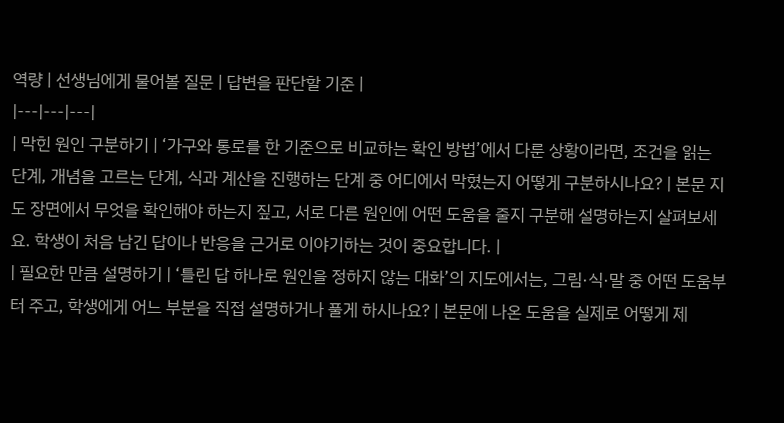역량 | 선생님에게 물어볼 질문 | 답변을 판단할 기준 |
|---|---|---|
| 막힌 원인 구분하기 | ‘가구와 통로를 한 기준으로 비교하는 확인 방법’에서 다룬 상황이라면, 조건을 읽는 단계, 개념을 고르는 단계, 식과 계산을 진행하는 단계 중 어디에서 막혔는지 어떻게 구분하시나요? | 본문 지도 장면에서 무엇을 확인해야 하는지 짚고, 서로 다른 원인에 어떤 도움을 줄지 구분해 설명하는지 살펴보세요. 학생이 처음 남긴 답이나 반응을 근거로 이야기하는 것이 중요합니다. |
| 필요한 만큼 설명하기 | ‘틀린 답 하나로 원인을 정하지 않는 대화’의 지도에서는, 그림·식·말 중 어떤 도움부터 주고, 학생에게 어느 부분을 직접 설명하거나 풀게 하시나요? | 본문에 나온 도움을 실제로 어떻게 제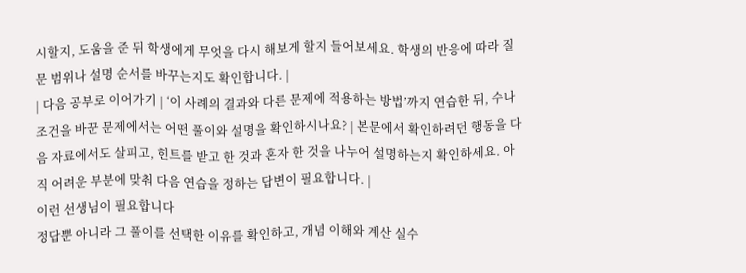시할지, 도움을 준 뒤 학생에게 무엇을 다시 해보게 할지 들어보세요. 학생의 반응에 따라 질문 범위나 설명 순서를 바꾸는지도 확인합니다. |
| 다음 공부로 이어가기 | ‘이 사례의 결과와 다른 문제에 적용하는 방법’까지 연습한 뒤, 수나 조건을 바꾼 문제에서는 어떤 풀이와 설명을 확인하시나요? | 본문에서 확인하려던 행동을 다음 자료에서도 살피고, 힌트를 받고 한 것과 혼자 한 것을 나누어 설명하는지 확인하세요. 아직 어려운 부분에 맞춰 다음 연습을 정하는 답변이 필요합니다. |
이런 선생님이 필요합니다
정답뿐 아니라 그 풀이를 선택한 이유를 확인하고, 개념 이해와 계산 실수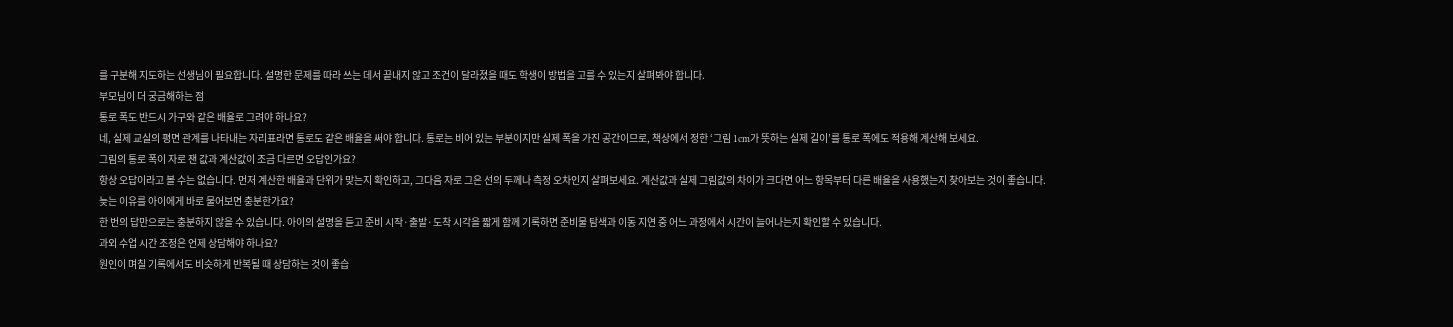를 구분해 지도하는 선생님이 필요합니다. 설명한 문제를 따라 쓰는 데서 끝내지 않고 조건이 달라졌을 때도 학생이 방법을 고를 수 있는지 살펴봐야 합니다.
부모님이 더 궁금해하는 점
통로 폭도 반드시 가구와 같은 배율로 그려야 하나요?
네, 실제 교실의 평면 관계를 나타내는 자리표라면 통로도 같은 배율을 써야 합니다. 통로는 비어 있는 부분이지만 실제 폭을 가진 공간이므로, 책상에서 정한 ‘그림 1cm가 뜻하는 실제 길이’를 통로 폭에도 적용해 계산해 보세요.
그림의 통로 폭이 자로 잰 값과 계산값이 조금 다르면 오답인가요?
항상 오답이라고 볼 수는 없습니다. 먼저 계산한 배율과 단위가 맞는지 확인하고, 그다음 자로 그은 선의 두께나 측정 오차인지 살펴보세요. 계산값과 실제 그림값의 차이가 크다면 어느 항목부터 다른 배율을 사용했는지 찾아보는 것이 좋습니다.
늦는 이유를 아이에게 바로 물어보면 충분한가요?
한 번의 답만으로는 충분하지 않을 수 있습니다. 아이의 설명을 듣고 준비 시작·출발·도착 시각을 짧게 함께 기록하면 준비물 탐색과 이동 지연 중 어느 과정에서 시간이 늘어나는지 확인할 수 있습니다.
과외 수업 시간 조정은 언제 상담해야 하나요?
원인이 며칠 기록에서도 비슷하게 반복될 때 상담하는 것이 좋습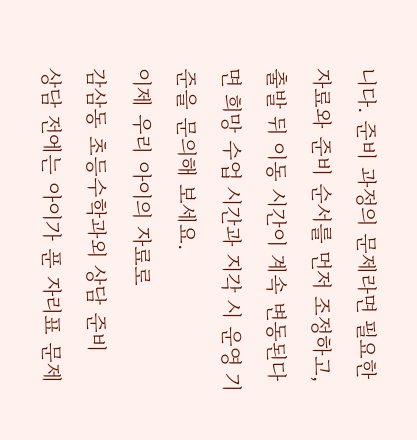니다. 준비 과정의 문제라면 필요한 자료와 준비 순서를 먼저 조정하고, 출발 뒤 이동 시간이 계속 변동된다면 희망 수업 시간과 지각 시 운영 기준을 문의해 보세요.
이제 우리 아이의 자료로
감삼동 초등수학과외 상담 준비
상담 전에는 아이가 푼 자리표 문제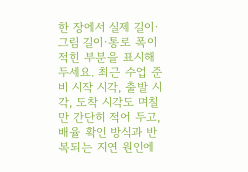한 장에서 실제 길이·그림 길이·통로 폭이 적힌 부분을 표시해 두세요. 최근 수업 준비 시작 시각, 출발 시각, 도착 시각도 며칠만 간단히 적어 두고, 배율 확인 방식과 반복되는 지연 원인에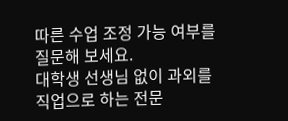따른 수업 조정 가능 여부를 질문해 보세요.
대학생 선생님 없이 과외를 직업으로 하는 전문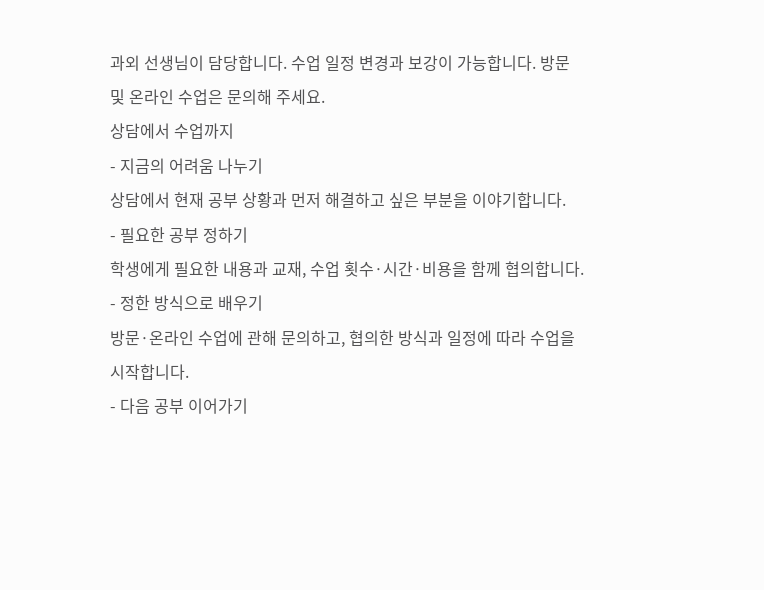과외 선생님이 담당합니다. 수업 일정 변경과 보강이 가능합니다. 방문 및 온라인 수업은 문의해 주세요.
상담에서 수업까지
- 지금의 어려움 나누기
상담에서 현재 공부 상황과 먼저 해결하고 싶은 부분을 이야기합니다.
- 필요한 공부 정하기
학생에게 필요한 내용과 교재, 수업 횟수·시간·비용을 함께 협의합니다.
- 정한 방식으로 배우기
방문·온라인 수업에 관해 문의하고, 협의한 방식과 일정에 따라 수업을 시작합니다.
- 다음 공부 이어가기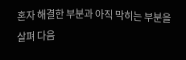혼자 해결한 부분과 아직 막히는 부분을 살펴 다음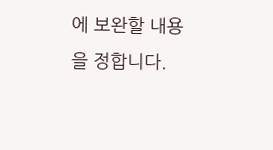에 보완할 내용을 정합니다.